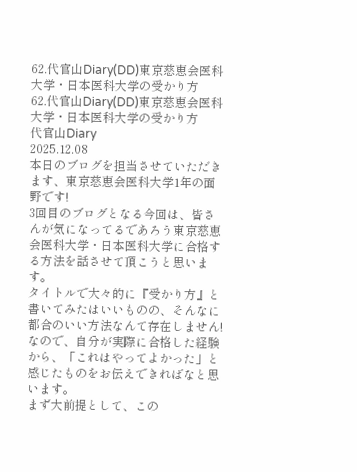62.代官山Diary(DD)東京慈恵会医科大学・日本医科大学の受かり方
62.代官山Diary(DD)東京慈恵会医科大学・日本医科大学の受かり方
代官山Diary
2025.12.08
本日のブログを担当させていただきます、東京慈恵会医科大学1年の面野です!
3回目のブログとなる今回は、皆さんが気になってるであろう東京慈恵会医科大学・日本医科大学に合格する方法を話させて頂こうと思います。
タイトルで大々的に『受かり方』と書いてみたはいいものの、そんなに都合のいい方法なんて存在しません!なので、自分が実際に合格した経験から、「これはやってよかった」と感じたものをお伝えできればなと思います。
まず大前提として、この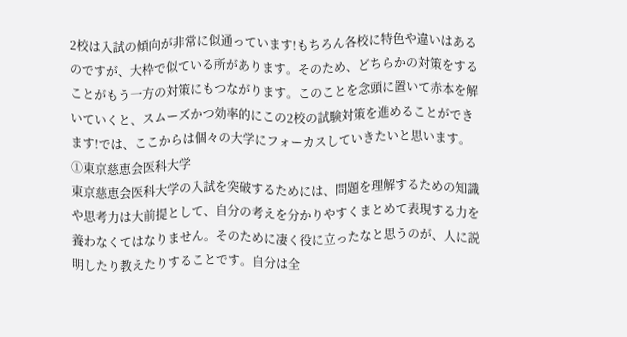2校は入試の傾向が非常に似通っています!もちろん各校に特色や違いはあるのですが、大枠で似ている所があります。そのため、どちらかの対策をすることがもう一方の対策にもつながります。このことを念頭に置いて赤本を解いていくと、スムーズかつ効率的にこの2校の試験対策を進めることができます!では、ここからは個々の大学にフォーカスしていきたいと思います。
①東京慈恵会医科大学
東京慈恵会医科大学の入試を突破するためには、問題を理解するための知識や思考力は大前提として、自分の考えを分かりやすくまとめて表現する力を養わなくてはなりません。そのために凄く役に立ったなと思うのが、人に説明したり教えたりすることです。自分は全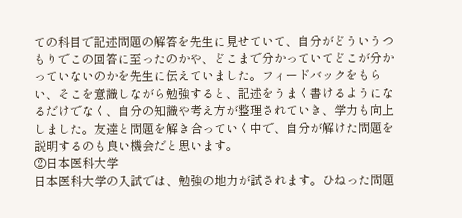ての科目で記述問題の解答を先生に見せていて、自分がどういうつもりでこの回答に至ったのかや、どこまで分かっていてどこが分かっていないのかを先生に伝えていました。フィードバックをもらい、そこを意識しながら勉強すると、記述をうまく書けるようになるだけでなく、自分の知識や考え方が整理されていき、学力も向上しました。友達と問題を解き合っていく中で、自分が解けた問題を説明するのも良い機会だと思います。
②日本医科大学
日本医科大学の入試では、勉強の地力が試されます。ひねった問題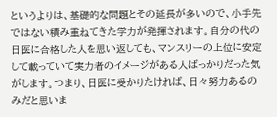というよりは、基礎的な問題とその延長が多いので、小手先ではない積み重ねてきた学力が発揮されます。自分の代の日医に合格した人を思い返しても、マンスリーの上位に安定して載っていて実力者のイメージがある人ばっかりだった気がします。つまり、日医に受かりたければ、日々努力あるのみだと思いま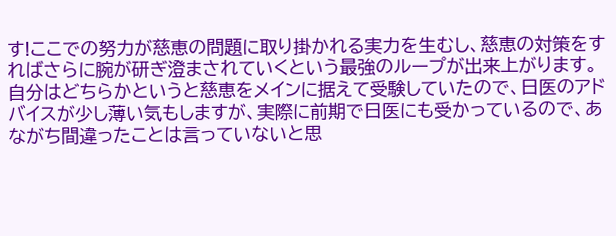す!ここでの努力が慈恵の問題に取り掛かれる実力を生むし、慈恵の対策をすればさらに腕が研ぎ澄まされていくという最強のループが出来上がります。
自分はどちらかというと慈恵をメインに据えて受験していたので、日医のアドバイスが少し薄い気もしますが、実際に前期で日医にも受かっているので、あながち間違ったことは言っていないと思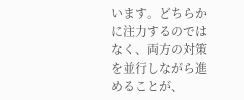います。どちらかに注力するのではなく、両方の対策を並行しながら進めることが、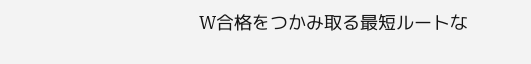W合格をつかみ取る最短ルートな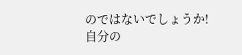のではないでしょうか!
自分の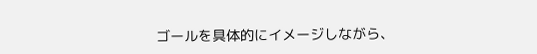ゴールを具体的にイメージしながら、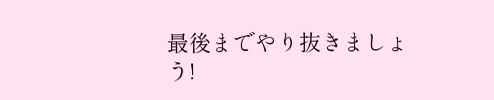最後までやり抜きましょう!